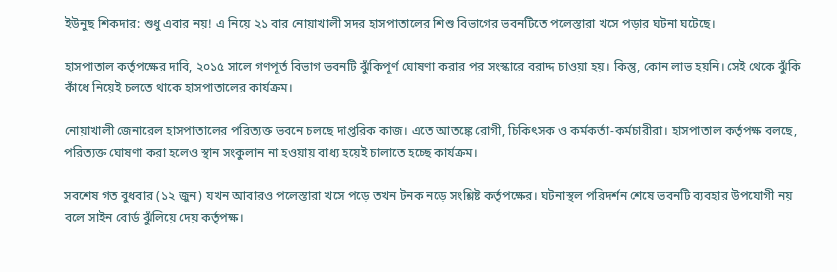ইউনুছ শিকদার: শুধু এবার নয়! এ নিয়ে ২১ বার নোয়াখালী সদর হাসপাতালের শিশু বিভাগের ভবনটিতে পলেস্তারা খসে পড়ার ঘটনা ঘটেছে।

হাসপাতাল কর্তৃপক্ষের দাবি, ২০১৫ সালে গণপূর্ত বিভাগ ভবনটি ঝুঁকিপূর্ণ ঘোষণা করার পর সংস্কারে বরাদ্দ চাওয়া হয়। কিন্তু, কোন লাভ হয়নি। সেই থেকে ঝুঁকি কাঁধে নিয়েই চলতে থাকে হাসপাতালের কার্যক্রম।

নোয়াখালী জেনারেল হাসপাতালের পরিত্যক্ত ভবনে চলছে দাপ্তরিক কাজ। এতে আতঙ্কে রোগী, চিকিৎসক ও কর্মকর্তা-কর্মচারীরা। হাসপাতাল কর্তৃপক্ষ বলছে, পরিত্যক্ত ঘোষণা করা হলেও স্থান সংকুলান না হওয়ায় বাধ্য হয়েই চালাতে হচ্ছে কার্যক্রম।

সবশেষ গত বুধবার (১২ জুন) যখন আবারও পলেস্তারা খসে পড়ে তখন টনক নড়ে সংশ্লিষ্ট কর্তৃপক্ষের। ঘটনাস্থল পরিদর্শন শেষে ভবনটি ব্যবহার উপযোগী নয় বলে সাইন বোর্ড ঝুঁলিয়ে দেয় কর্তৃপক্ষ।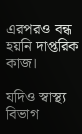এরপরও বন্ধ হয়নি দাপ্তরিক কাজ।

যদিও স্বাস্থ্য বিভাগ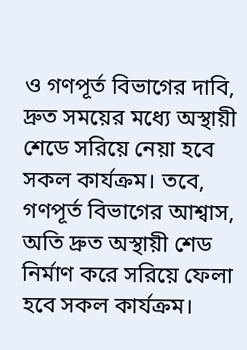ও গণপূর্ত বিভাগের দাবি, দ্রুত সময়ের মধ্যে অস্থায়ী শেডে সরিয়ে নেয়া হবে সকল কার্যক্রম। তবে, গণপূর্ত বিভাগের আশ্বাস, অতি দ্রুত অস্থায়ী শেড নির্মাণ করে সরিয়ে ফেলা হবে সকল কার্যক্রম।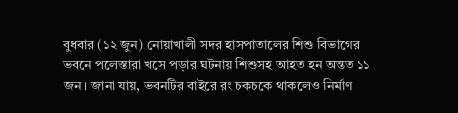বুধবার (১২ জুন) নোয়াখালী সদর হাসপাতালের শিশু বিভাগের ভবনে পলেস্তারা খসে পড়ার ঘটনায় শিশুসহ আহত হন অন্তত ১১ জন। জানা যায়, ভবনটির বাইরে রং চকচকে থাকলেও নির্মাণ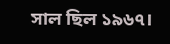সাল ছিল ১৯৬৭।